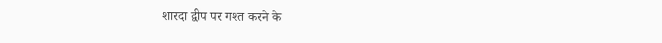शारदा द्वीप पर गश्त करने के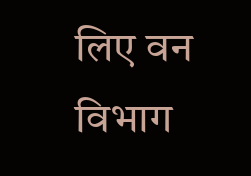लिए वन विभाग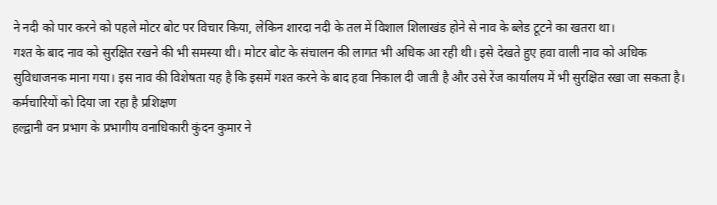ने नदी को पार करने को पहले मोटर बोट पर विचार किया, लेकिन शारदा नदी के तल में विशाल शिलाखंड होने से नाव के ब्लेड टूटने का खतरा था।
गश्त के बाद नाव को सुरक्षित रखने की भी समस्या थी। मोटर बोट के संचालन की लागत भी अधिक आ रही थी। इसे देखते हुए हवा वाली नाव को अधिक सुविधाजनक माना गया। इस नाव की विशेषता यह है कि इसमें गश्त करने के बाद हवा निकाल दी जाती है और उसे रेंज कार्यालय में भी सुरक्षित रखा जा सकता है।
कर्मचारियों को दिया जा रहा है प्रशिक्षण
हल्द्वानी वन प्रभाग के प्रभागीय वनाधिकारी कुंदन कुमार ने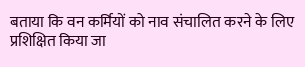बताया कि वन कर्मियों को नाव संचालित करने के लिए प्रशिक्षित किया जा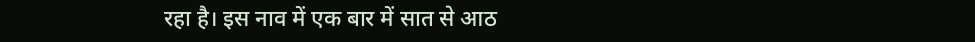रहा है। इस नाव में एक बार में सात से आठ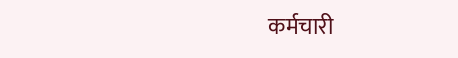कर्मचारी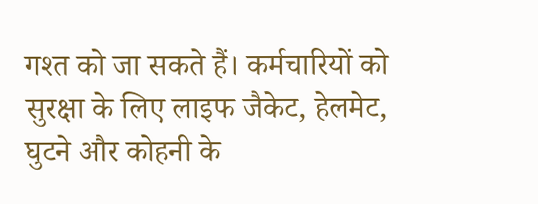गश्त को जा सकते हैं। कर्मचारियों को सुरक्षा के लिए लाइफ जैकेट, हेलमेट, घुटने और कोहनी के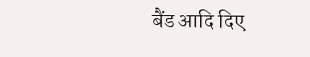बैंड आदि दिए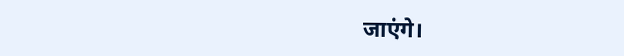जाएंगे।